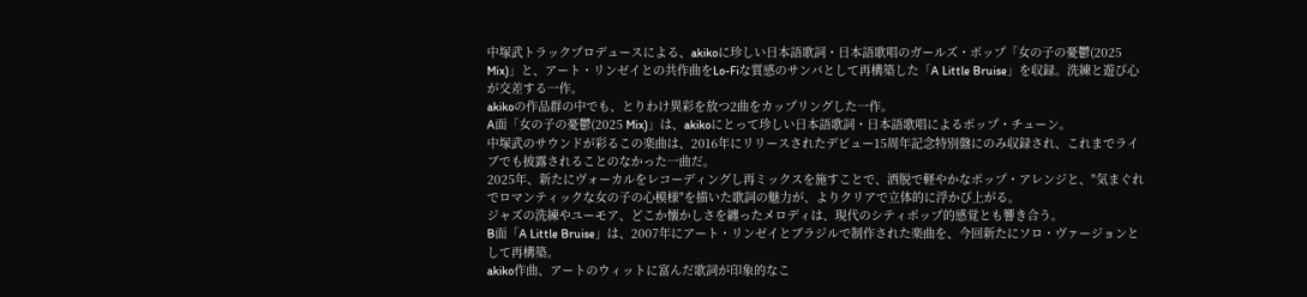中塚武トラックプロデュースによる、akikoに珍しい日本語歌詞・日本語歌唱のガールズ・ポップ「女の子の憂鬱(2025 Mix)」と、アート・リンゼイとの共作曲をLo-Fiな質感のサンバとして再構築した「A Little Bruise」を収録。洗練と遊び心が交差する一作。
akikoの作品群の中でも、とりわけ異彩を放つ2曲をカップリングした一作。
A面「女の子の憂鬱(2025 Mix)」は、akikoにとって珍しい日本語歌詞・日本語歌唱によるポップ・チューン。
中塚武のサウンドが彩るこの楽曲は、2016年にリリースされたデビュー15周年記念特別盤にのみ収録され、これまでライブでも披露されることのなかった一曲だ。
2025年、新たにヴォーカルをレコーディングし再ミックスを施すことで、洒脱で軽やかなポップ・アレンジと、"気まぐれでロマンティックな女の子の心模様"を描いた歌詞の魅力が、よりクリアで立体的に浮かび上がる。
ジャズの洗練やユーモア、どこか懐かしさを纏ったメロディは、現代のシティポップ的感覚とも響き合う。
B面「A Little Bruise」は、2007年にアート・リンゼイとブラジルで制作された楽曲を、今回新たにソロ・ヴァージョンとして再構築。
akiko作曲、アートのウィットに富んだ歌詞が印象的なこ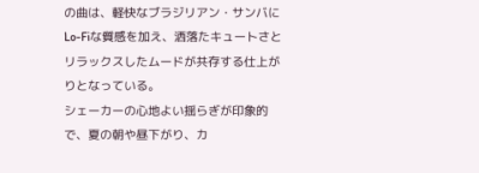の曲は、軽快なブラジリアン・サンバにLo-Fiな質感を加え、洒落たキュートさとリラックスしたムードが共存する仕上がりとなっている。
シェーカーの心地よい揺らぎが印象的で、夏の朝や昼下がり、カ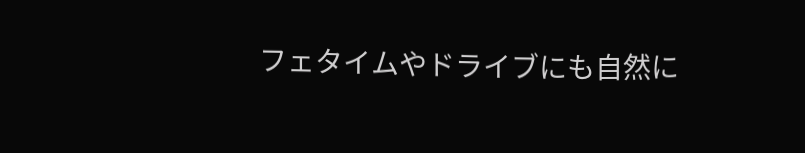フェタイムやドライブにも自然に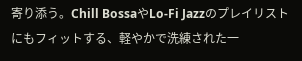寄り添う。Chill BossaやLo-Fi Jazzのプレイリストにもフィットする、軽やかで洗練された一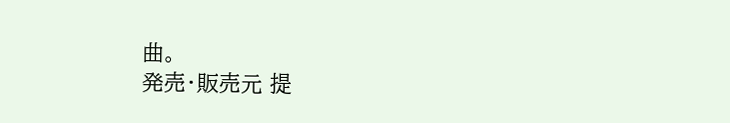曲。
発売・販売元 提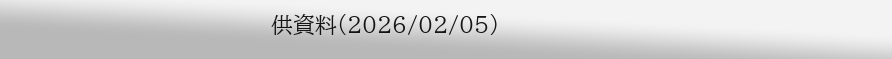供資料(2026/02/05)